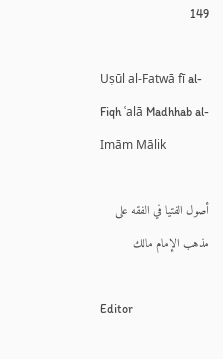149

Uṣūl al-Fatwā fī al-Fiqh ʿalā Madhhab al-Imām Mālik

أصول الفتيا في الفقه على مذهب الإمام مالك

Editor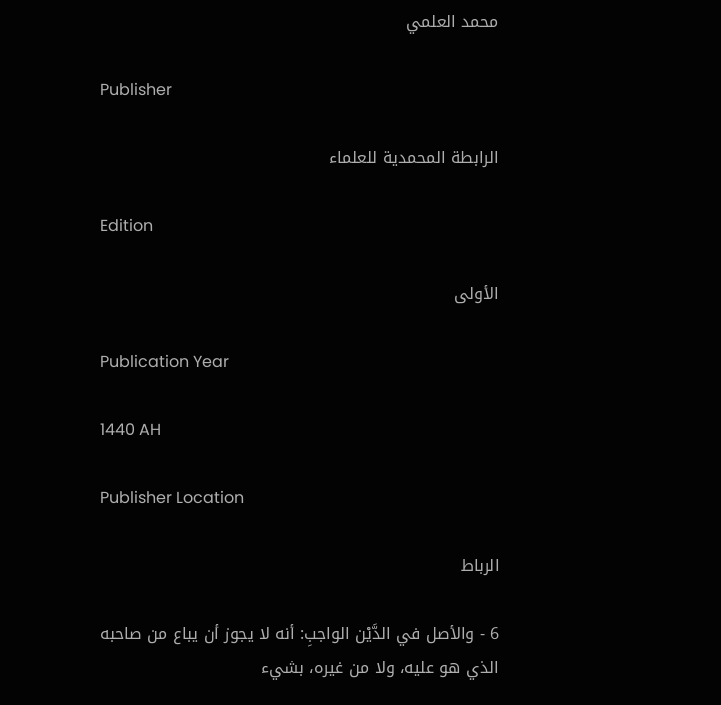محمد العلمي

Publisher

الرابطة المحمدية للعلماء

Edition

الأولى

Publication Year

1440 AH

Publisher Location

الرباط

6 - والأصل في الدَّيْن الواجبِ: أنه لا يجوز أن يباع من صاحبه الذي هو عليه، ولا من غيره، بشيء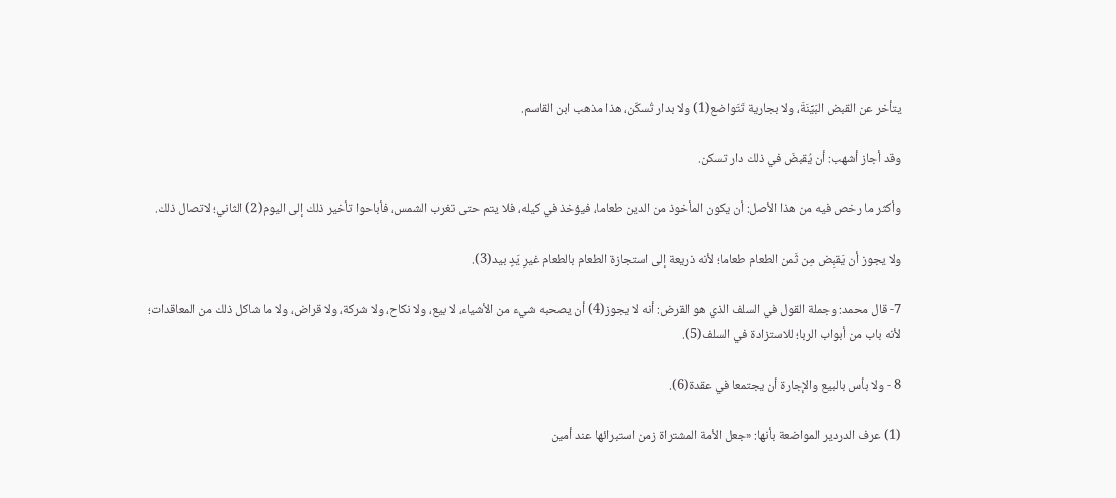يتأخر عن القبض البَيِّنَةَ، ولا بجارية تَتَواضع(1) ولا بدار تُسكّن، هذا مذهب ابن القاسم.

وقد أجاز أشهب: أن يُقبضَ في ذلك دار تسكن.

وأكثر ما رخص فيه من هذا الأصل: أن يكون المأخوذ من الدين طعاما، فيؤخذ في كيله، فلا يتم حتى تغرب الشمس، فأباحوا تأخير ذلك إلى اليوم(2) الثاني؛ لاتصال ذلك.

ولا يجوز أن يَقبِض مِن ثَمن الطعام طعاما؛ لأنه ذريعة إلى استجازة الطعام بالطعام غيرِ يَدٍ بيد(3).

7- قال محمد: وجملة القول في السلف الذي هو القرض: أنه لا يجوز(4) أن يصحبه شيء من الأشياء، لا بیع، ولا نكاح، ولا شرکة، ولا قراض، ولا ما شاکل ذلك من المعاقدات؛ لأنه باب من أبواب الربا؛ للاستزادة في السلف(5).

8 - ولا بأس بالبيع والإجارة أن يجتمعا في عقدة(6).

(1) عرف الدردير المواضعة بأنها: «جعل الأمة المشتراة زمن استبرائها عند أمين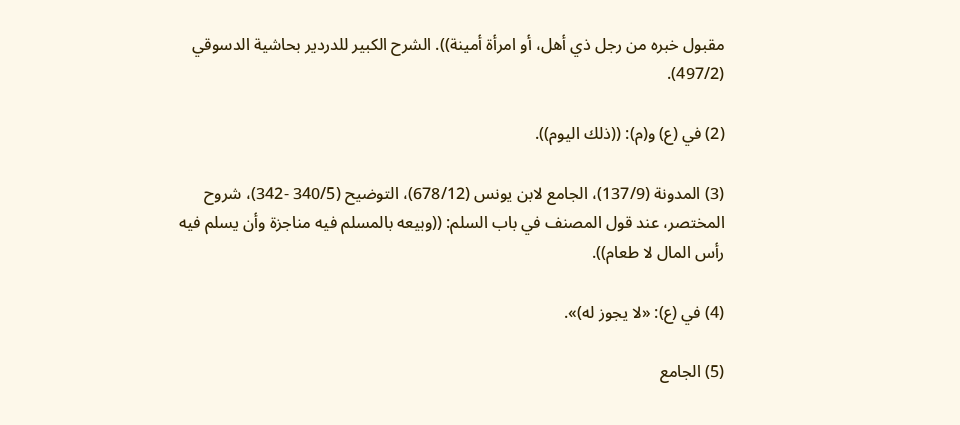مقبول خبره من رجل ذي أهل، أو امرأة أمينة)). الشرح الكبير للدردير بحاشية الدسوقي (497/2).

(2) في (ع) و(م): ((ذلك اليوم)).

(3) المدونة (137/9)، الجامع لابن يونس (678/12)، التوضيح (340/5 -342)، شروح المختصر، عند قول المصنف في باب السلم: ((وبيعه بالمسلم فيه مناجزة وأن يسلم فيه رأس المال لا طعام)).

(4) في (ع): «لا يجوز له)».

(5) الجامع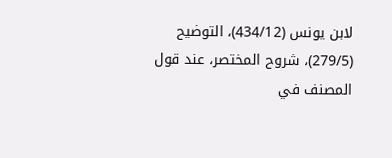لابن يونس (434/12)، التوضيح (279/5)، شروح المختصر، عند قول المصنف في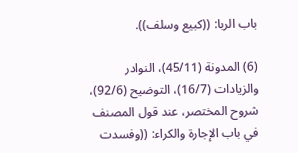باب الربا: ((كبيع وسلف)).

(6) المدونة (45/11)، النوادر والزيادات (16/7)، التوضيح (92/6)، شروح المختصر، عند قول المصنف في باب الإجارة والكراء: ((وفسدت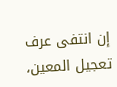إن انتفى عرف تعجيل المعين،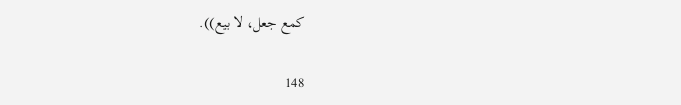كمع جعل، لا بيع)).

148